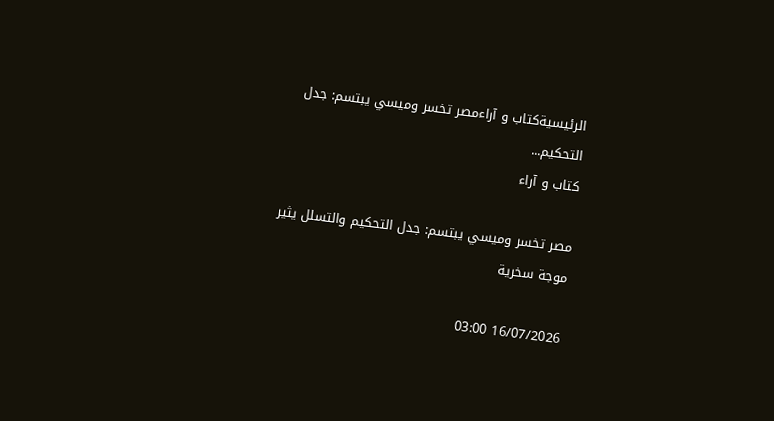الرئيسيةكتاب و آراءمصر تخسر وميسي يبتسم: جدل التحكيم...
كتاب و آراء

مصر تخسر وميسي يبتسم: جدل التحكيم والتسلل يثير موجة سخرية

16/07/2026 03:00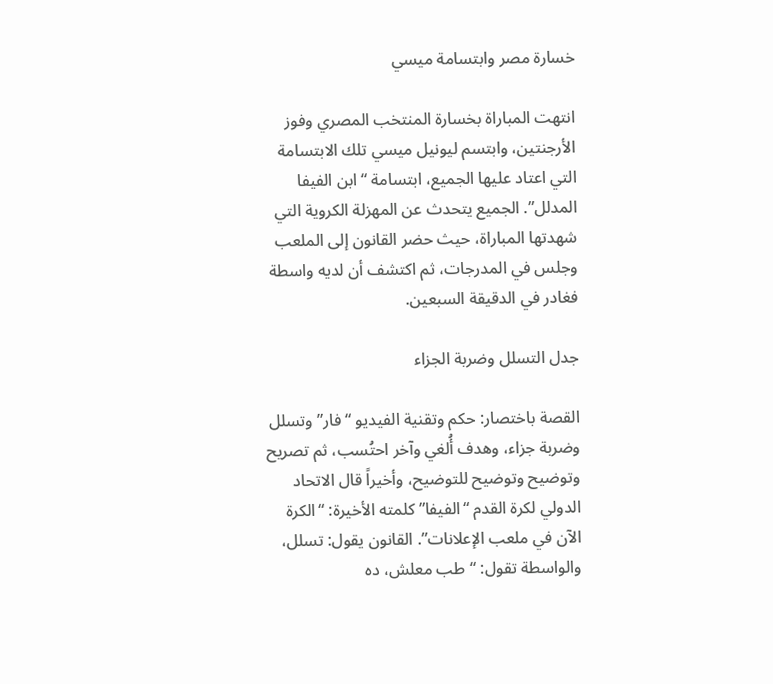خسارة مصر وابتسامة ميسي

انتهت المباراة بخسارة المنتخب المصري وفوز الأرجنتين، وابتسم ليونيل ميسي تلك الابتسامة التي اعتاد عليها الجميع، ابتسامة “ابن الفيفا المدلل”. الجميع يتحدث عن المهزلة الكروية التي شهدتها المباراة، حيث حضر القانون إلى الملعب وجلس في المدرجات، ثم اكتشف أن لديه واسطة فغادر في الدقيقة السبعين.

جدل التسلل وضربة الجزاء

القصة باختصار: حكم وتقنية الفيديو “فار” وتسلل وضربة جزاء، وهدف أُلغي وآخر احتُسب، ثم تصريح وتوضيح وتوضيح للتوضيح، وأخيراً قال الاتحاد الدولي لكرة القدم “الفيفا” كلمته الأخيرة: “الكرة الآن في ملعب الإعلانات”. القانون يقول: تسلل، والواسطة تقول: “طب معلش، ده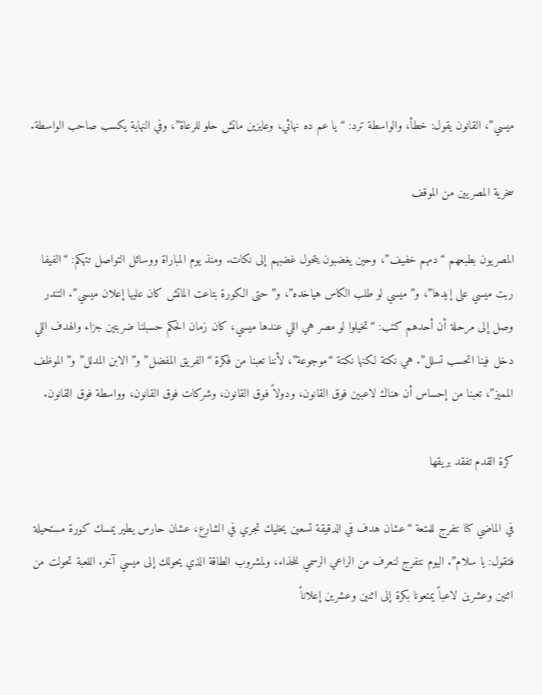ميسي”، القانون يقول: خطأ، والواسطة ترد: “يا عم ده نهائي، وعايزين ماتش حلو للرعاة”، وفي النهاية يكسب صاحب الواسطة.

سخرية المصريين من الموقف

المصريون بطبعهم “دمهم خفيف”، وحين يغضبون يتحول غضبهم إلى نكات. ومنذ يوم المباراة ووسائل التواصل تتهكم: “الفيفا ربت ميسي على إيدها”، و”ميسي لو طلب الكاس هياخده”، و”حتى الكورة بتاعت الماتش كان عليها إعلان ميسي”. التندر وصل إلى مرحلة أن أحدهم كتب: “تخيلوا لو مصر هي اللي عندها ميسي، كان زمان الحكم حسبلنا ضربتين جزاء والهدف اللي دخل فينا اتحسب تسلل”. هي نكتة لكنها نكتة “موجوعة”، لأننا تعبنا من فكرة “الفريق المفضل” و”الابن المدلل” و”الموظف المميز”، تعبنا من إحساس أن هناك لاعبين فوق القانون، ودولاً فوق القانون، وشركات فوق القانون، وواسطة فوق القانون.

كرة القدم تفقد بريقها

في الماضي كنا نتفرج للمتعة “عشان هدف في الدقيقة تسعين يخليك تجري في الشارع، عشان حارس يطير يمسك كورة مستحيلة فتقول: يا سلام”. اليوم نتفرج لنعرف من الراعي الرسمي للحذاء، ولمشروب الطاقة الذي يحولك إلى ميسي آخر. اللعبة تحولت من اثنين وعشرين لاعباً يمتعونا بكرة إلى اثنين وعشرين إعلاناً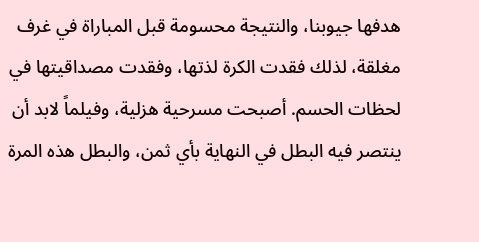هدفها جيوبنا، والنتيجة محسومة قبل المباراة في غرف مغلقة، لذلك فقدت الكرة لذتها، وفقدت مصداقيتها في لحظات الحسم. أصبحت مسرحية هزلية، وفيلماً لابد أن ينتصر فيه البطل في النهاية بأي ثمن، والبطل هذه المرة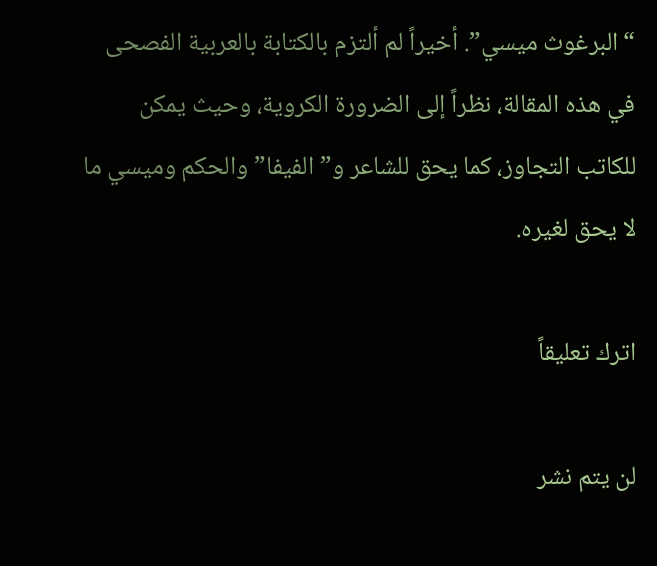“البرغوث ميسي”. أخيراً لم ألتزم بالكتابة بالعربية الفصحى في هذه المقالة، نظراً إلى الضرورة الكروية، وحيث يمكن للكاتب التجاوز، كما يحق للشاعر و”الفيفا” والحكم وميسي ما لا يحق لغيره.

اترك تعليقاً

لن يتم نشر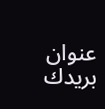عنوان بريدك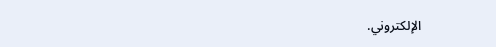الإلكتروني.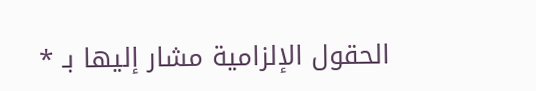الحقول الإلزامية مشار إليها بـ *